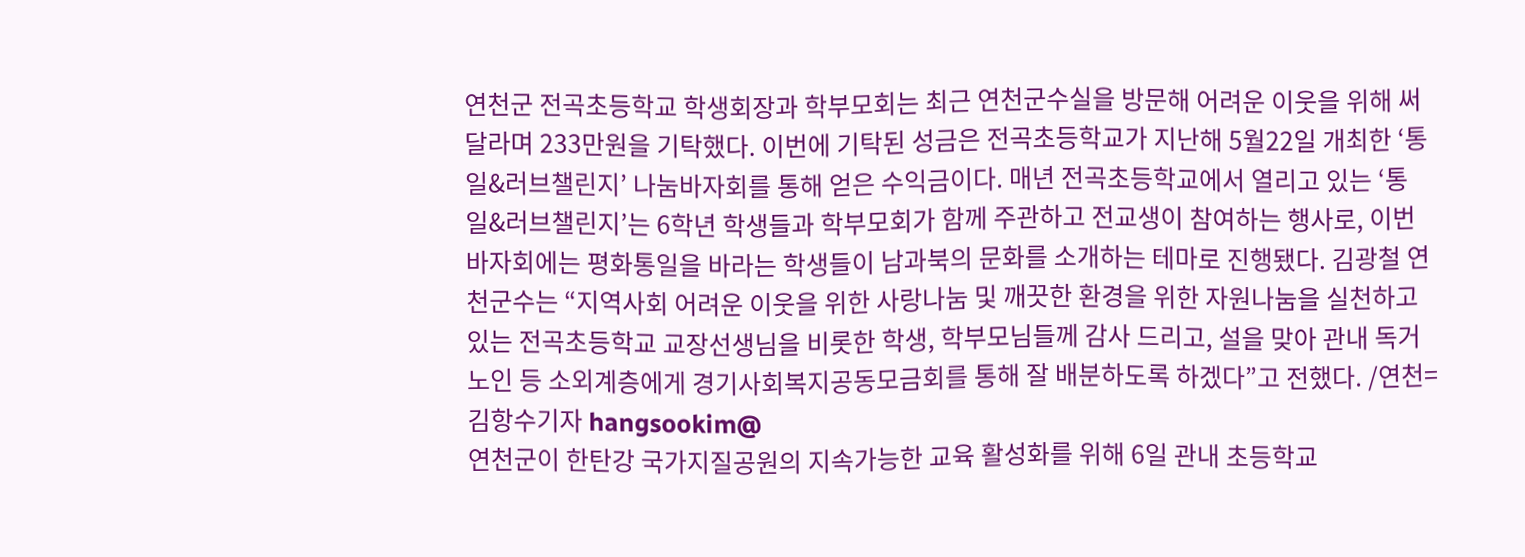연천군 전곡초등학교 학생회장과 학부모회는 최근 연천군수실을 방문해 어려운 이웃을 위해 써달라며 233만원을 기탁했다. 이번에 기탁된 성금은 전곡초등학교가 지난해 5월22일 개최한 ‘통일&러브챌린지’ 나눔바자회를 통해 얻은 수익금이다. 매년 전곡초등학교에서 열리고 있는 ‘통일&러브챌린지’는 6학년 학생들과 학부모회가 함께 주관하고 전교생이 참여하는 행사로, 이번 바자회에는 평화통일을 바라는 학생들이 남과북의 문화를 소개하는 테마로 진행됐다. 김광철 연천군수는 “지역사회 어려운 이웃을 위한 사랑나눔 및 깨끗한 환경을 위한 자원나눔을 실천하고 있는 전곡초등학교 교장선생님을 비롯한 학생, 학부모님들께 감사 드리고, 설을 맞아 관내 독거노인 등 소외계층에게 경기사회복지공동모금회를 통해 잘 배분하도록 하겠다”고 전했다. /연천=김항수기자 hangsookim@
연천군이 한탄강 국가지질공원의 지속가능한 교육 활성화를 위해 6일 관내 초등학교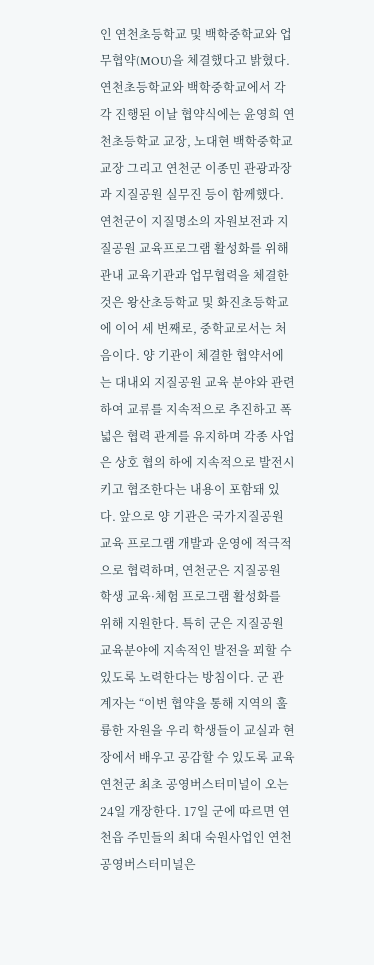인 연천초등학교 및 백학중학교와 업무협약(MOU)을 체결했다고 밝혔다. 연천초등학교와 백학중학교에서 각각 진행된 이날 협약식에는 윤영희 연천초등학교 교장, 노대현 백학중학교 교장 그리고 연천군 이종민 관광과장과 지질공원 실무진 등이 함께했다. 연천군이 지질명소의 자원보전과 지질공원 교육프로그램 활성화를 위해 관내 교육기관과 업무협력을 체결한 것은 왕산초등학교 및 화진초등학교에 이어 세 번째로, 중학교로서는 처음이다. 양 기관이 체결한 협약서에는 대내외 지질공원 교육 분야와 관련하여 교류를 지속적으로 추진하고 폭넓은 협력 관계를 유지하며 각종 사업은 상호 협의 하에 지속적으로 발전시키고 협조한다는 내용이 포함돼 있다. 앞으로 양 기관은 국가지질공원 교육 프로그램 개발과 운영에 적극적으로 협력하며, 연천군은 지질공원 학생 교육·체험 프로그램 활성화를 위해 지원한다. 특히 군은 지질공원 교육분야에 지속적인 발전을 꾀할 수 있도록 노력한다는 방침이다. 군 관계자는 “이번 협약을 통해 지역의 훌륭한 자원을 우리 학생들이 교실과 현장에서 배우고 공감할 수 있도록 교육
연천군 최초 공영버스터미널이 오는 24일 개장한다. 17일 군에 따르면 연천읍 주민들의 최대 숙원사업인 연천공영버스터미널은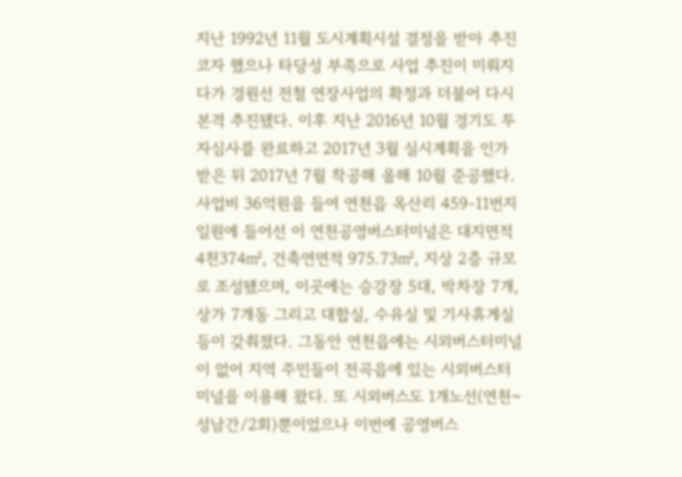지난 1992년 11월 도시계획시설 결정을 받아 추진코자 했으나 타당성 부족으로 사업 추진이 미뤄지다가 경원선 전철 연장사업의 확정과 더불어 다시 본격 추진됐다. 이후 지난 2016년 10월 경기도 투자심사를 완료하고 2017년 3월 실시계획을 인가받은 뒤 2017년 7월 착공해 올해 10월 준공했다. 사업비 36억원을 들여 연천읍 옥산리 459-11번지 일원에 들어선 이 연천공영버스터미널은 대지면적 4천374㎡, 건축연면적 975.73㎡, 지상 2층 규모로 조성됐으며, 이곳에는 승강장 5대, 박차장 7개, 상가 7개동 그리고 대합실, 수유실 및 기사휴게실 등이 갖춰졌다. 그동안 연천읍에는 시외버스터미널이 없어 지역 주민들이 전곡읍에 있는 시외버스터미널을 이용해 왔다. 또 시외버스도 1개노선(연천~성남간/2회)뿐이었으나 이번에 공영버스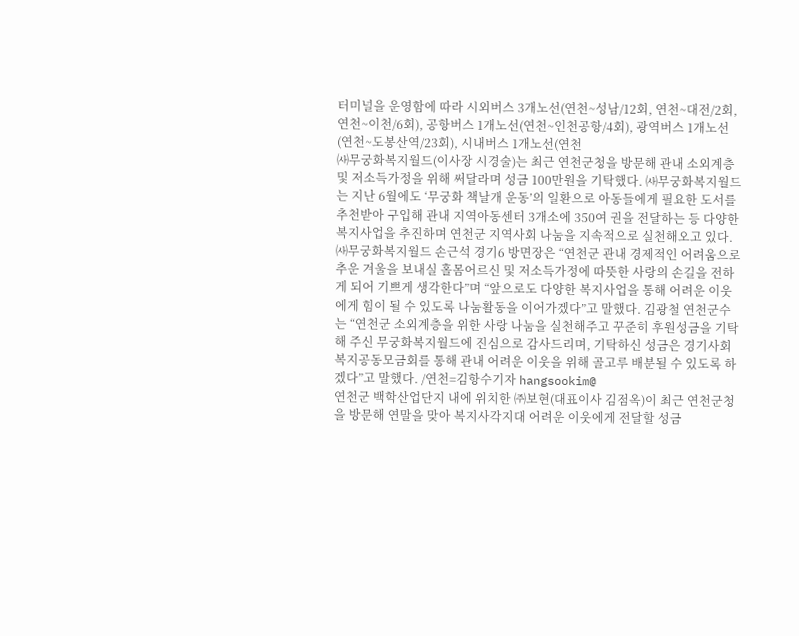터미널을 운영함에 따라 시외버스 3개노선(연천~성남/12회, 연천~대전/2회, 연천~이천/6회), 공항버스 1개노선(연천~인천공항/4회), 광역버스 1개노선(연천~도봉산역/23회), 시내버스 1개노선(연천
㈔무궁화복지월드(이사장 시경술)는 최근 연천군청을 방문해 관내 소외계층 및 저소득가정을 위해 써달라며 성금 100만원을 기탁했다. ㈔무궁화복지월드는 지난 6월에도 ‘무궁화 책날개 운동’의 일환으로 아동들에게 필요한 도서를 추천받아 구입해 관내 지역아동센터 3개소에 350여 권을 전달하는 등 다양한 복지사업을 추진하며 연천군 지역사회 나눔을 지속적으로 실천해오고 있다. ㈔무궁화복지월드 손근석 경기6 방면장은 “연천군 관내 경제적인 어려움으로 추운 겨울을 보내실 홀몸어르신 및 저소득가정에 따뜻한 사랑의 손길을 전하게 되어 기쁘게 생각한다”며 “앞으로도 다양한 복지사업을 통해 어려운 이웃에게 힘이 될 수 있도록 나눔활동을 이어가겠다”고 말했다. 김광철 연천군수는 “연천군 소외계층을 위한 사랑 나눔을 실천해주고 꾸준히 후원성금을 기탁해 주신 무궁화복지월드에 진심으로 감사드리며, 기탁하신 성금은 경기사회복지공동모금회를 통해 관내 어려운 이웃을 위해 골고루 배분될 수 있도록 하겠다”고 말했다. /연천=김항수기자 hangsookim@
연천군 백학산업단지 내에 위치한 ㈜보현(대표이사 김점옥)이 최근 연천군청을 방문해 연말을 맞아 복지사각지대 어려운 이웃에게 전달할 성금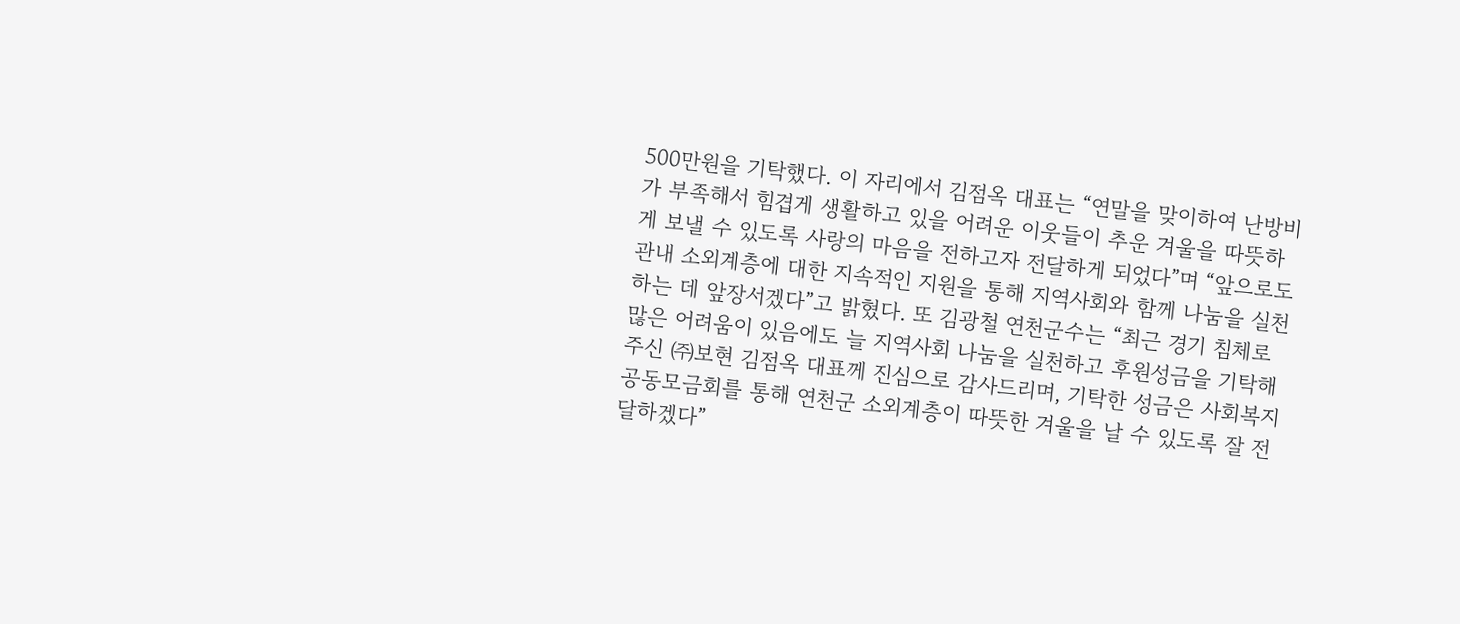500만원을 기탁했다. 이 자리에서 김점옥 대표는 “연말을 맞이하여 난방비가 부족해서 힘겹게 생활하고 있을 어려운 이웃들이 추운 겨울을 따뜻하게 보낼 수 있도록 사랑의 마음을 전하고자 전달하게 되었다”며 “앞으로도 관내 소외계층에 대한 지속적인 지원을 통해 지역사회와 함께 나눔을 실천하는 데 앞장서겠다”고 밝혔다. 또 김광철 연천군수는 “최근 경기 침체로 많은 어려움이 있음에도 늘 지역사회 나눔을 실천하고 후원성금을 기탁해주신 ㈜보현 김점옥 대표께 진심으로 감사드리며, 기탁한 성금은 사회복지공동모금회를 통해 연천군 소외계층이 따뜻한 겨울을 날 수 있도록 잘 전달하겠다”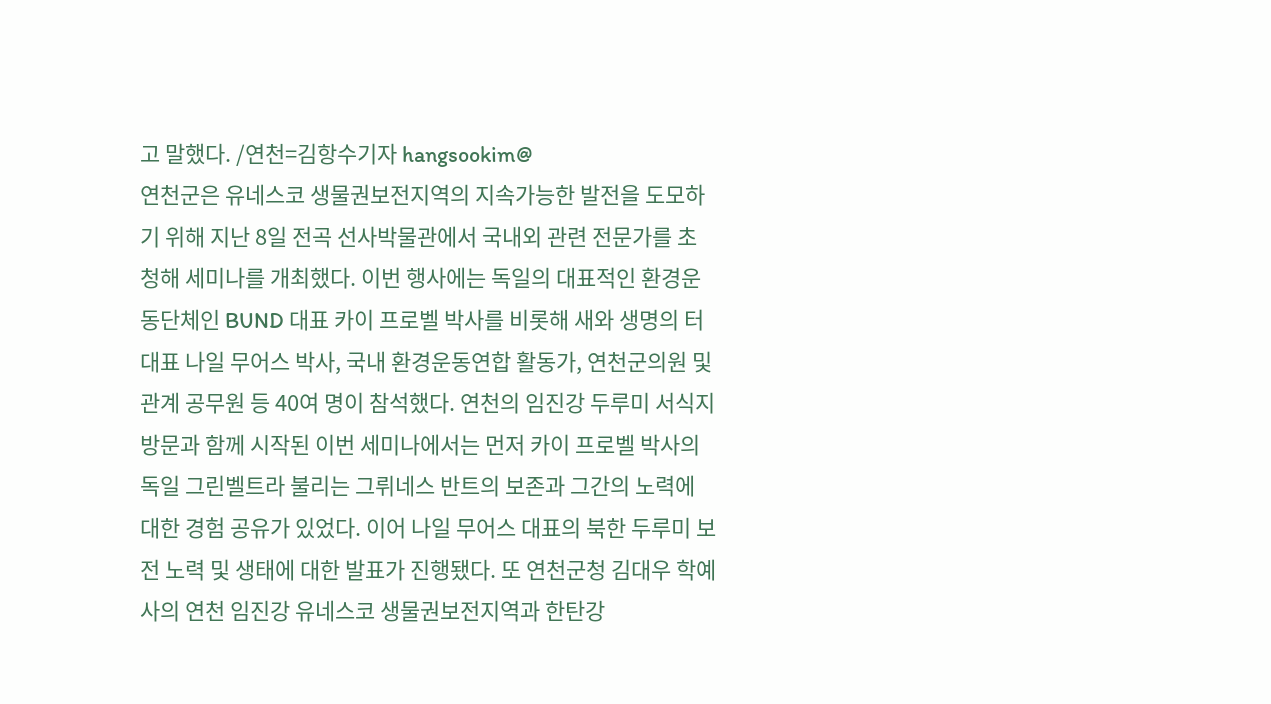고 말했다. /연천=김항수기자 hangsookim@
연천군은 유네스코 생물권보전지역의 지속가능한 발전을 도모하기 위해 지난 8일 전곡 선사박물관에서 국내외 관련 전문가를 초청해 세미나를 개최했다. 이번 행사에는 독일의 대표적인 환경운동단체인 BUND 대표 카이 프로벨 박사를 비롯해 새와 생명의 터 대표 나일 무어스 박사, 국내 환경운동연합 활동가, 연천군의원 및 관계 공무원 등 40여 명이 참석했다. 연천의 임진강 두루미 서식지 방문과 함께 시작된 이번 세미나에서는 먼저 카이 프로벨 박사의 독일 그린벨트라 불리는 그뤼네스 반트의 보존과 그간의 노력에 대한 경험 공유가 있었다. 이어 나일 무어스 대표의 북한 두루미 보전 노력 및 생태에 대한 발표가 진행됐다. 또 연천군청 김대우 학예사의 연천 임진강 유네스코 생물권보전지역과 한탄강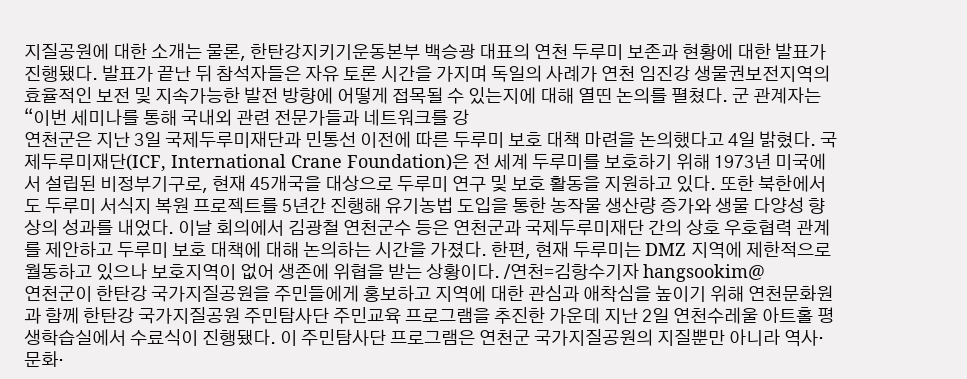지질공원에 대한 소개는 물론, 한탄강지키기운동본부 백승광 대표의 연천 두루미 보존과 현황에 대한 발표가 진행됐다. 발표가 끝난 뒤 참석자들은 자유 토론 시간을 가지며 독일의 사례가 연천 임진강 생물권보전지역의 효율적인 보전 및 지속가능한 발전 방향에 어떻게 접목될 수 있는지에 대해 열띤 논의를 펼쳤다. 군 관계자는 “이번 세미나를 통해 국내외 관련 전문가들과 네트워크를 강
연천군은 지난 3일 국제두루미재단과 민통선 이전에 따른 두루미 보호 대책 마련을 논의했다고 4일 밝혔다. 국제두루미재단(ICF, International Crane Foundation)은 전 세계 두루미를 보호하기 위해 1973년 미국에서 설립된 비정부기구로, 현재 45개국을 대상으로 두루미 연구 및 보호 활동을 지원하고 있다. 또한 북한에서도 두루미 서식지 복원 프로젝트를 5년간 진행해 유기농법 도입을 통한 농작물 생산량 증가와 생물 다양성 향상의 성과를 내었다. 이날 회의에서 김광철 연천군수 등은 연천군과 국제두루미재단 간의 상호 우호협력 관계를 제안하고 두루미 보호 대책에 대해 논의하는 시간을 가졌다. 한편, 현재 두루미는 DMZ 지역에 제한적으로 월동하고 있으나 보호지역이 없어 생존에 위협을 받는 상황이다. /연천=김항수기자 hangsookim@
연천군이 한탄강 국가지질공원을 주민들에게 홍보하고 지역에 대한 관심과 애착심을 높이기 위해 연천문화원과 함께 한탄강 국가지질공원 주민탐사단 주민교육 프로그램을 추진한 가운데 지난 2일 연천수레울 아트홀 평생학습실에서 수료식이 진행됐다. 이 주민탐사단 프로그램은 연천군 국가지질공원의 지질뿐만 아니라 역사·문화·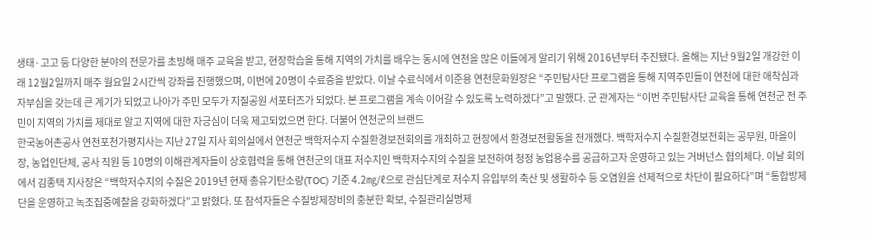생태·고고 등 다양한 분야의 전문가를 초빙해 매주 교육을 받고, 현장학습을 통해 지역의 가치를 배우는 동시에 연천을 많은 이들에게 알리기 위해 2016년부터 추진됐다. 올해는 지난 9월2일 개강한 이래 12월2일까지 매주 월요일 2시간씩 강좌를 진행했으며, 이번에 20명이 수료증을 받았다. 이날 수료식에서 이준용 연천문화원장은 “주민탐사단 프로그램을 통해 지역주민들이 연천에 대한 애착심과 자부심을 갖는데 큰 계기가 되었고 나아가 주민 모두가 지질공원 서포터즈가 되었다. 본 프로그램을 계속 이어갈 수 있도록 노력하겠다”고 말했다. 군 관계자는 “이번 주민탐사단 교육을 통해 연천군 전 주민이 지역의 가치를 제대로 알고 지역에 대한 자긍심이 더욱 제고되었으면 한다. 더불어 연천군의 브랜드
한국농어촌공사 연천포천가평지사는 지난 27일 지사 회의실에서 연천군 백학저수지 수질환경보전회의를 개최하고 현장에서 환경보전활동을 전개했다. 백학저수지 수질환경보전회는 공무원, 마을이장, 농업인단체, 공사 직원 등 10명의 이해관계자들이 상호협력을 통해 연천군의 대표 저수지인 백학저수지의 수질을 보전하여 청정 농업용수를 공급하고자 운영하고 있는 거버넌스 협의체다. 이날 회의에서 김종택 지사장은 “백학저수지의 수질은 2019년 현재 총유기탄소량(TOC) 기준 4.2㎎/ℓ으로 관심단계로 저수지 유입부의 축산 및 생활하수 등 오염원을 선제적으로 차단이 필요하다”며 “통합방제단을 운영하고 녹조집중예찰을 강화하겠다”고 밝혔다. 또 참석자들은 수질방제장비의 충분한 확보, 수질관리실명제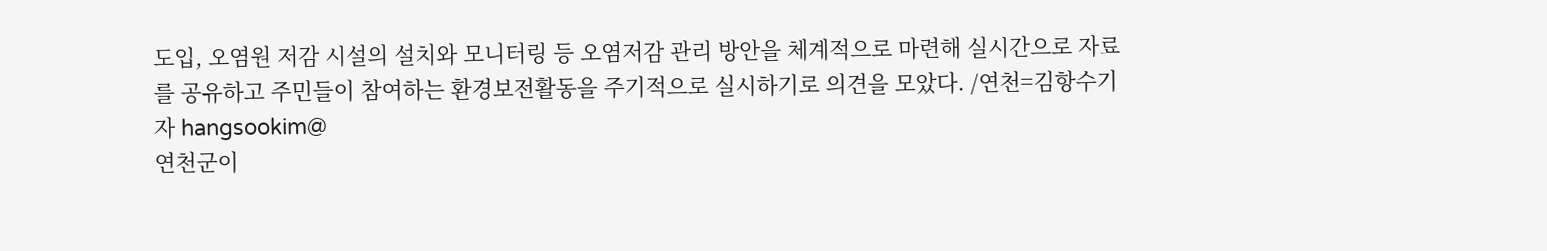도입, 오염원 저감 시설의 설치와 모니터링 등 오염저감 관리 방안을 체계적으로 마련해 실시간으로 자료를 공유하고 주민들이 참여하는 환경보전활동을 주기적으로 실시하기로 의견을 모았다. /연천=김항수기자 hangsookim@
연천군이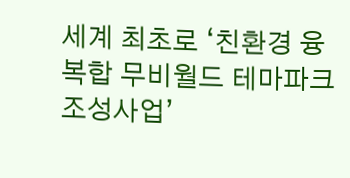세계 최초로 ‘친환경 융복합 무비월드 테마파크 조성사업’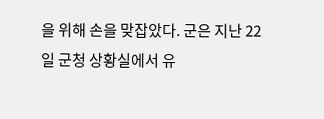을 위해 손을 맞잡았다. 군은 지난 22일 군청 상황실에서 유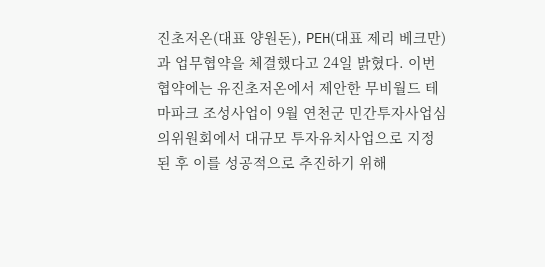진초저온(대표 양원돈), PEH(대표 제리 베크만)과 업무협약을 체결했다고 24일 밝혔다. 이번 협약에는 유진초저온에서 제안한 무비월드 테마파크 조성사업이 9월 연천군 민간투자사업심의위원회에서 대규모 투자유치사업으로 지정된 후 이를 성공적으로 추진하기 위해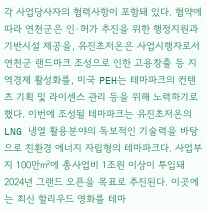각 사업당사자의 협력사항이 포함돼 있다. 협약에 따라 연천군은 인·허가 추진을 위한 행정지원과 기반시설 제공을, 유진초저온은 사업시행자로서 연천군 랜드마크 조성으로 인한 고용창출 등 지역경제 활성화를, 미국 PEH는 테마파크의 컨텐츠 기획 및 라이센스 관리 등을 위해 노력하기로 했다. 이번에 조성될 테마파크는 유진초저온의 LNG 냉열 활용분야의 독보적인 기술력을 바탕으로 친환경 에너지 자립형의 테마파크다. 사업부지 100만㎡에 총사업비 1조원 이상이 투입돼 2024년 그랜드 오픈을 목표로 추진된다. 이곳에는 최신 할리우드 영화를 테마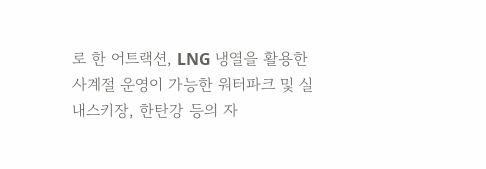로 한 어트랙션, LNG 냉열을 활용한 사계절 운영이 가능한 워터파크 및 실내스키장, 한탄강 등의 자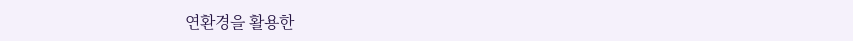연환경을 활용한